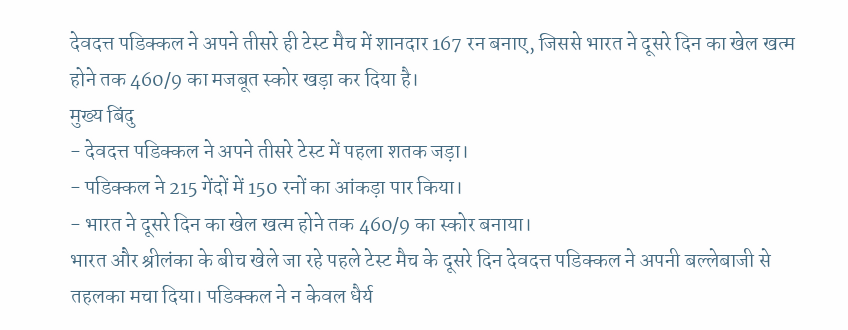देवदत्त पडिक्कल ने अपने तीसरे ही टेस्ट मैच में शानदार 167 रन बनाए, जिससे भारत ने दूसरे दिन का खेल खत्म होने तक 460/9 का मजबूत स्कोर खड़ा कर दिया है।
मुख्य बिंदु
- देवदत्त पडिक्कल ने अपने तीसरे टेस्ट में पहला शतक जड़ा।
- पडिक्कल ने 215 गेंदों में 150 रनों का आंकड़ा पार किया।
- भारत ने दूसरे दिन का खेल खत्म होने तक 460/9 का स्कोर बनाया।
भारत और श्रीलंका के बीच खेले जा रहे पहले टेस्ट मैच के दूसरे दिन देवदत्त पडिक्कल ने अपनी बल्लेबाजी से तहलका मचा दिया। पडिक्कल ने न केवल धैर्य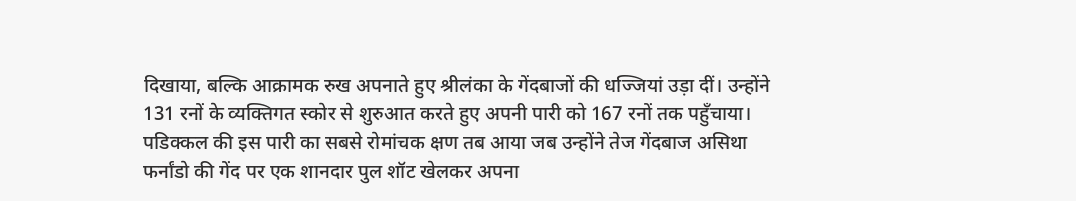दिखाया, बल्कि आक्रामक रुख अपनाते हुए श्रीलंका के गेंदबाजों की धज्जियां उड़ा दीं। उन्होंने 131 रनों के व्यक्तिगत स्कोर से शुरुआत करते हुए अपनी पारी को 167 रनों तक पहुँचाया।
पडिक्कल की इस पारी का सबसे रोमांचक क्षण तब आया जब उन्होंने तेज गेंदबाज असिथा फर्नांडो की गेंद पर एक शानदार पुल शॉट खेलकर अपना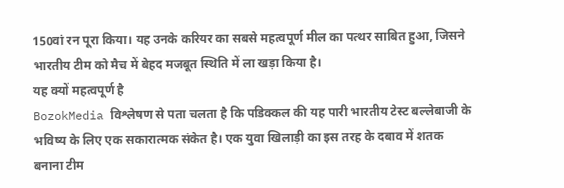150वां रन पूरा किया। यह उनके करियर का सबसे महत्वपूर्ण मील का पत्थर साबित हुआ, जिसने भारतीय टीम को मैच में बेहद मजबूत स्थिति में ला खड़ा किया है।
यह क्यों महत्वपूर्ण है
BozokMedia विश्लेषण से पता चलता है कि पडिक्कल की यह पारी भारतीय टेस्ट बल्लेबाजी के भविष्य के लिए एक सकारात्मक संकेत है। एक युवा खिलाड़ी का इस तरह के दबाव में शतक बनाना टीम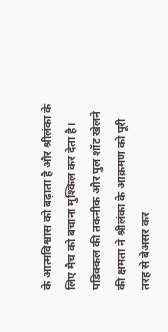के आत्मविश्वास को बढ़ाता है और श्रीलंका के लिए मैच को बचाना मुश्किल कर देता है।
पडिक्कल की तकनीक और पुल शॉट खेलने की क्षमता ने श्रीलंका के आक्रमण को पूरी तरह से बेअसर कर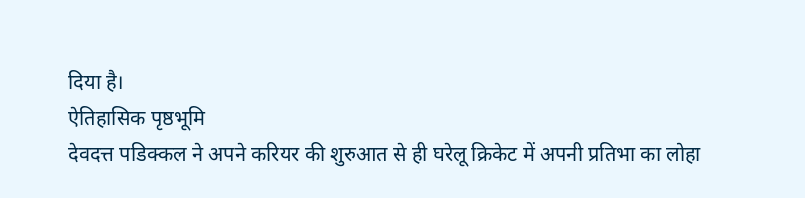दिया है।
ऐतिहासिक पृष्ठभूमि
देवदत्त पडिक्कल ने अपने करियर की शुरुआत से ही घरेलू क्रिकेट में अपनी प्रतिभा का लोहा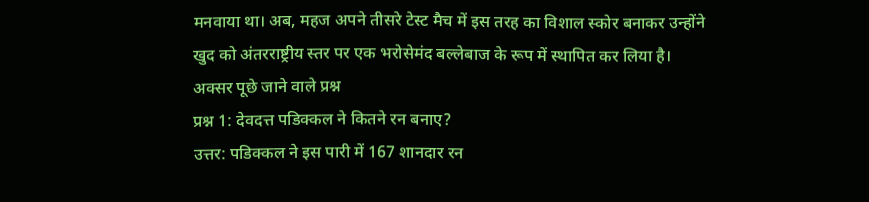मनवाया था। अब, महज अपने तीसरे टेस्ट मैच में इस तरह का विशाल स्कोर बनाकर उन्होंने खुद को अंतरराष्ट्रीय स्तर पर एक भरोसेमंद बल्लेबाज के रूप में स्थापित कर लिया है।
अक्सर पूछे जाने वाले प्रश्न
प्रश्न 1: देवदत्त पडिक्कल ने कितने रन बनाए?
उत्तर: पडिक्कल ने इस पारी में 167 शानदार रन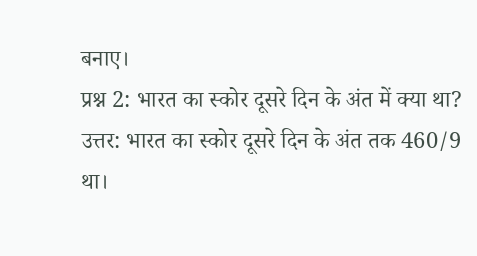बनाए।
प्रश्न 2: भारत का स्कोर दूसरे दिन के अंत में क्या था?
उत्तर: भारत का स्कोर दूसरे दिन के अंत तक 460/9 था।